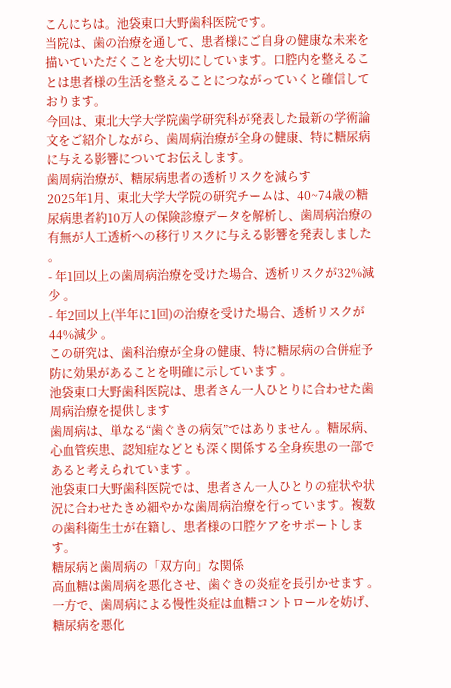こんにちは。池袋東口大野歯科医院です。
当院は、歯の治療を通して、患者様にご自身の健康な未来を描いていただくことを大切にしています。口腔内を整えることは患者様の生活を整えることにつながっていくと確信しております。
今回は、東北大学大学院歯学研究科が発表した最新の学術論文をご紹介しながら、歯周病治療が全身の健康、特に糖尿病に与える影響についてお伝えします。
歯周病治療が、糖尿病患者の透析リスクを減らす
2025年1月、東北大学大学院の研究チームは、40~74歳の糖尿病患者約10万人の保険診療データを解析し、歯周病治療の有無が人工透析への移行リスクに与える影響を発表しました 。
- 年1回以上の歯周病治療を受けた場合、透析リスクが32%減少 。
- 年2回以上(半年に1回)の治療を受けた場合、透析リスクが44%減少 。
この研究は、歯科治療が全身の健康、特に糖尿病の合併症予防に効果があることを明確に示しています 。
池袋東口大野歯科医院は、患者さん一人ひとりに合わせた歯周病治療を提供します
歯周病は、単なる“歯ぐきの病気”ではありません 。糖尿病、心血管疾患、認知症などとも深く関係する全身疾患の一部であると考えられています 。
池袋東口大野歯科医院では、患者さん一人ひとりの症状や状況に合わせたきめ細やかな歯周病治療を行っています。複数の歯科衛生士が在籍し、患者様の口腔ケアをサポートします。
糖尿病と歯周病の「双方向」な関係
高血糖は歯周病を悪化させ、歯ぐきの炎症を長引かせます 。一方で、歯周病による慢性炎症は血糖コントロールを妨げ、糖尿病を悪化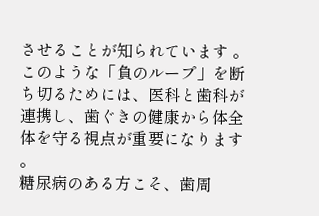させることが知られています 。
このような「負のループ」を断ち切るためには、医科と歯科が連携し、歯ぐきの健康から体全体を守る視点が重要になります 。
糖尿病のある方こそ、歯周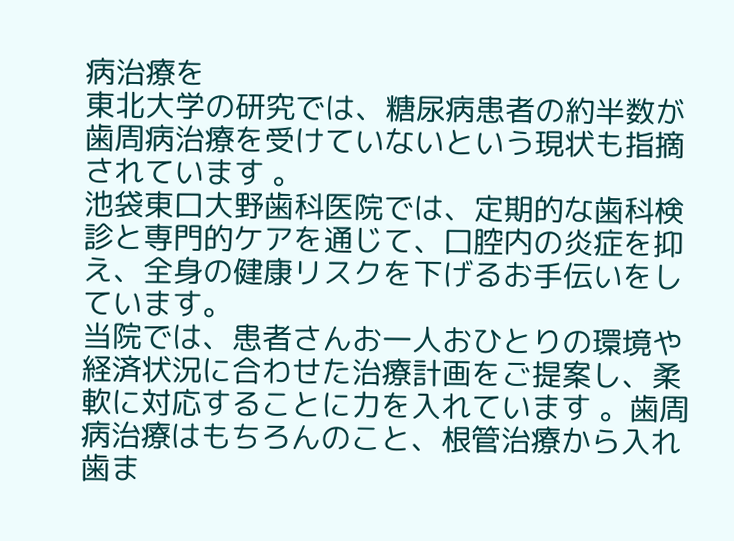病治療を
東北大学の研究では、糖尿病患者の約半数が歯周病治療を受けていないという現状も指摘されています 。
池袋東口大野歯科医院では、定期的な歯科検診と専門的ケアを通じて、口腔内の炎症を抑え、全身の健康リスクを下げるお手伝いをしています。
当院では、患者さんお一人おひとりの環境や経済状況に合わせた治療計画をご提案し、柔軟に対応することに力を入れています 。歯周病治療はもちろんのこと、根管治療から入れ歯ま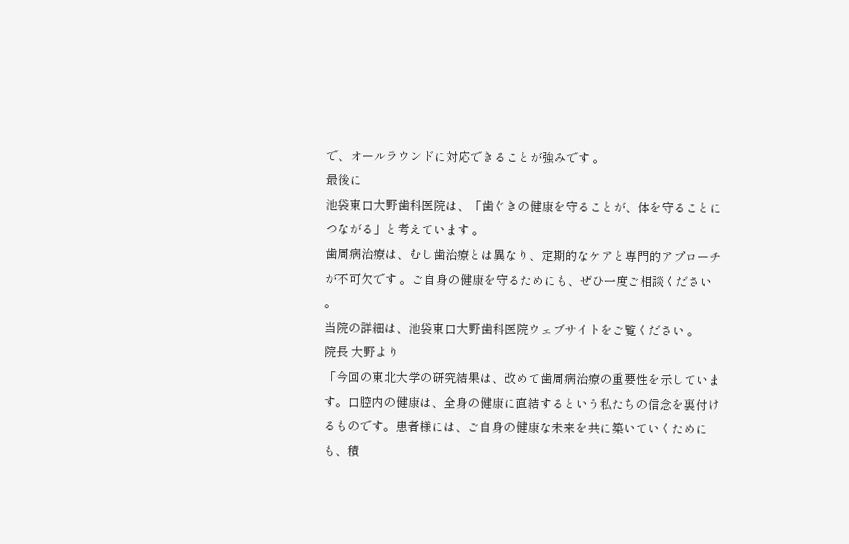で、オールラウンドに対応できることが強みです 。
最後に
池袋東口大野歯科医院は、「歯ぐきの健康を守ることが、体を守ることにつながる」と考えています 。
歯周病治療は、むし歯治療とは異なり、定期的なケアと専門的アプローチが不可欠です 。ご自身の健康を守るためにも、ぜひ一度ご相談ください 。
当院の詳細は、池袋東口大野歯科医院ウェブサイトをご覧ください 。
院長 大野より
「今回の東北大学の研究結果は、改めて歯周病治療の重要性を示しています。口腔内の健康は、全身の健康に直結するという私たちの信念を裏付けるものです。患者様には、ご自身の健康な未来を共に築いていくためにも、積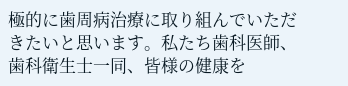極的に歯周病治療に取り組んでいただきたいと思います。私たち歯科医師、歯科衛生士一同、皆様の健康を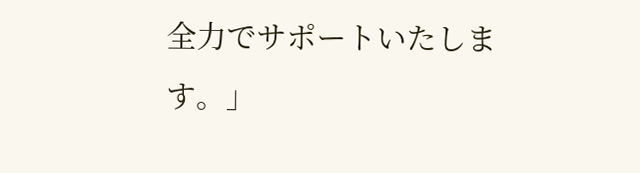全力でサポートいたします。」